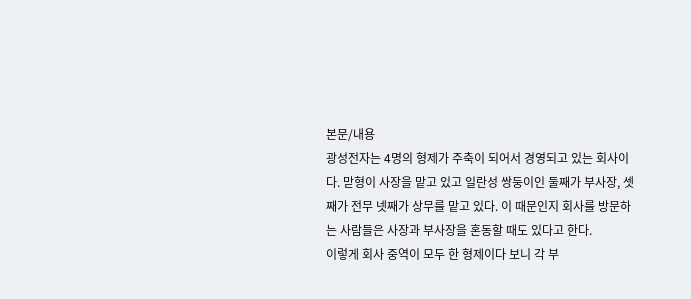본문/내용
광성전자는 4명의 형제가 주축이 되어서 경영되고 있는 회사이다. 맏형이 사장을 맡고 있고 일란성 쌍둥이인 둘째가 부사장, 셋째가 전무 넷째가 상무를 맡고 있다. 이 때문인지 회사를 방문하는 사람들은 사장과 부사장을 혼동할 때도 있다고 한다.
이렇게 회사 중역이 모두 한 형제이다 보니 각 부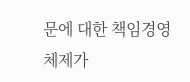문에 대한 책임경영 체제가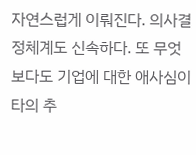자연스럽게 이뤄진다. 의사결정체계도 신속하다. 또 무엇보다도 기업에 대한 애사심이 타의 추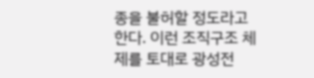종을 불허할 정도라고 한다. 이런 조직구조 체제를 토대로 광성전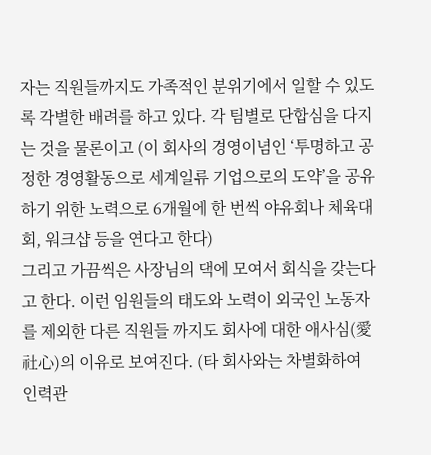자는 직원들까지도 가족적인 분위기에서 일할 수 있도록 각별한 배려를 하고 있다. 각 팀별로 단합심을 다지는 것을 물론이고 (이 회사의 경영이념인 ‘투명하고 공정한 경영활동으로 세계일류 기업으로의 도약’을 공유하기 위한 노력으로 6개월에 한 번씩 야유회나 체육대회, 워크샵 등을 연다고 한다)
그리고 가끔씩은 사장님의 댁에 모여서 회식을 갖는다고 한다. 이런 임원들의 태도와 노력이 외국인 노동자를 제외한 다른 직원들 까지도 회사에 대한 애사심(愛社心)의 이유로 보여진다. (타 회사와는 차별화하여 인력관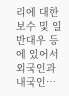리에 대한 보수 및 일반대우 등에 있어서 외국인과 내국인…